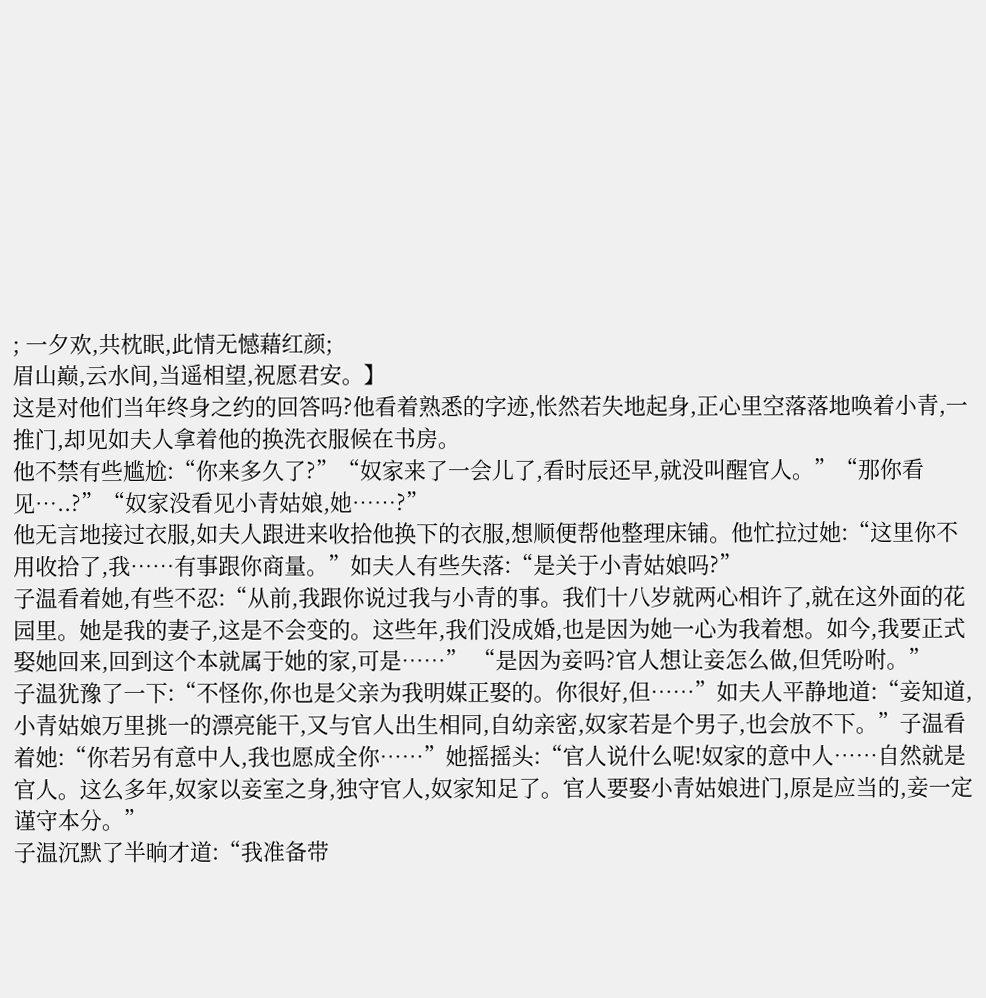; 一夕欢,共枕眠,此情无憾藉红颜;
眉山巅,云水间,当遥相望,祝愿君安。】
这是对他们当年终身之约的回答吗?他看着熟悉的字迹,怅然若失地起身,正心里空落落地唤着小青,一推门,却见如夫人拿着他的换洗衣服候在书房。
他不禁有些尴尬:“你来多久了?”“奴家来了一会儿了,看时辰还早,就没叫醒官人。”“那你看见…..?”“奴家没看见小青姑娘,她……?”
他无言地接过衣服,如夫人跟进来收拾他换下的衣服,想顺便帮他整理床铺。他忙拉过她:“这里你不用收拾了,我……有事跟你商量。”如夫人有些失落:“是关于小青姑娘吗?”
子温看着她,有些不忍:“从前,我跟你说过我与小青的事。我们十八岁就两心相许了,就在这外面的花园里。她是我的妻子,这是不会变的。这些年,我们没成婚,也是因为她一心为我着想。如今,我要正式娶她回来,回到这个本就属于她的家,可是……” “是因为妾吗?官人想让妾怎么做,但凭吩咐。”
子温犹豫了一下:“不怪你,你也是父亲为我明媒正娶的。你很好,但……”如夫人平静地道:“妾知道,小青姑娘万里挑一的漂亮能干,又与官人出生相同,自幼亲密,奴家若是个男子,也会放不下。”子温看着她:“你若另有意中人,我也愿成全你……”她摇摇头:“官人说什么呢!奴家的意中人……自然就是官人。这么多年,奴家以妾室之身,独守官人,奴家知足了。官人要娶小青姑娘进门,原是应当的,妾一定谨守本分。”
子温沉默了半晌才道:“我准备带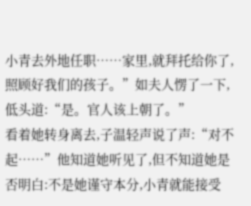小青去外地任职……家里,就拜托给你了,照顾好我们的孩子。”如夫人愣了一下,低头道:“是。官人该上朝了。”
看着她转身离去,子温轻声说了声:“对不起……”他知道她听见了,但不知道她是否明白:不是她谨守本分,小青就能接受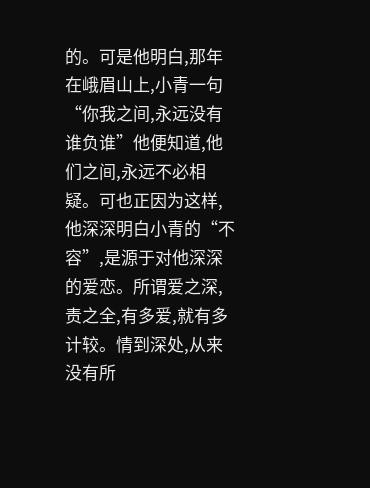的。可是他明白,那年在峨眉山上,小青一句“你我之间,永远没有谁负谁”他便知道,他们之间,永远不必相疑。可也正因为这样,他深深明白小青的“不容”,是源于对他深深的爱恋。所谓爱之深,责之全,有多爱,就有多计较。情到深处,从来没有所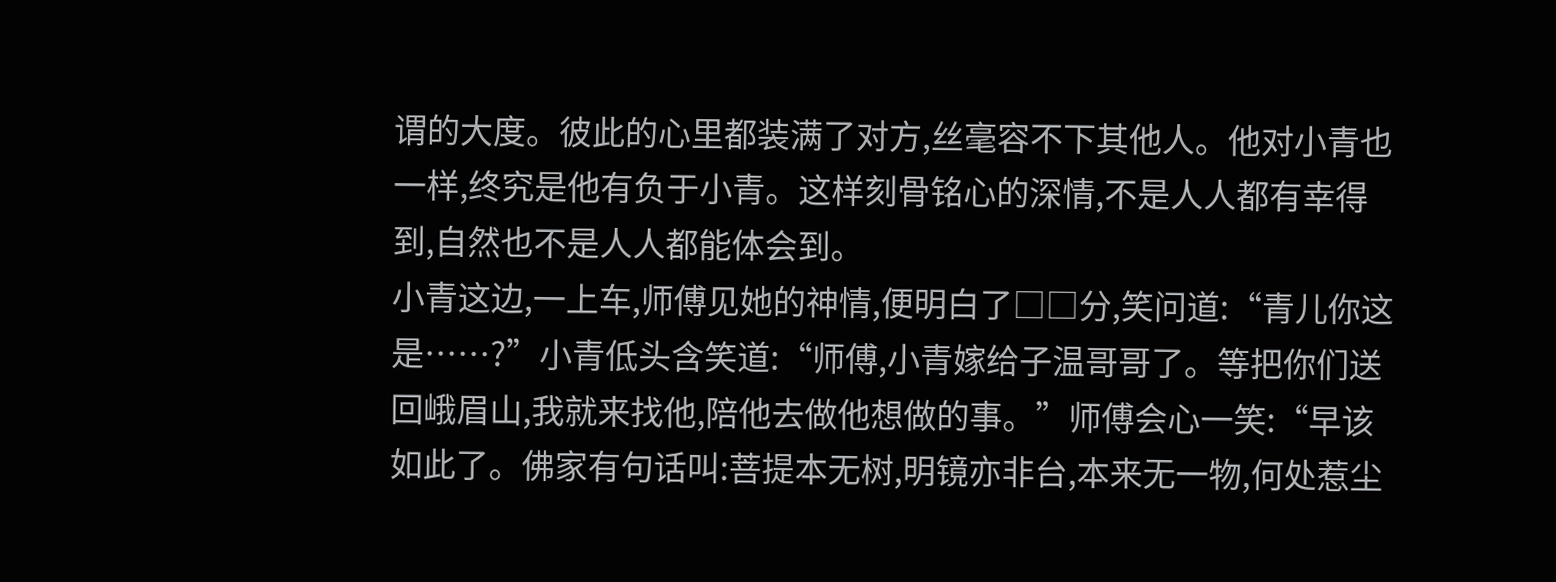谓的大度。彼此的心里都装满了对方,丝毫容不下其他人。他对小青也一样,终究是他有负于小青。这样刻骨铭心的深情,不是人人都有幸得到,自然也不是人人都能体会到。
小青这边,一上车,师傅见她的神情,便明白了□□分,笑问道:“青儿你这是……?”小青低头含笑道:“师傅,小青嫁给子温哥哥了。等把你们送回峨眉山,我就来找他,陪他去做他想做的事。”师傅会心一笑:“早该如此了。佛家有句话叫:菩提本无树,明镜亦非台,本来无一物,何处惹尘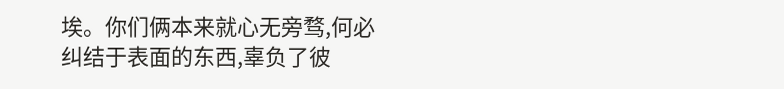埃。你们俩本来就心无旁骛,何必纠结于表面的东西,辜负了彼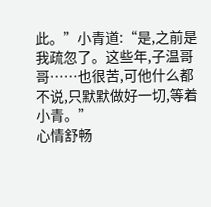此。”小青道:“是,之前是我疏忽了。这些年,子温哥哥……也很苦,可他什么都不说,只默默做好一切,等着小青。”
心情舒畅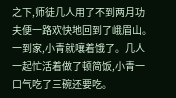之下,师徒几人用了不到两月功夫便一路欢快地回到了峨眉山。一到家,小青就嚷着饿了。几人一起忙活着做了顿简饭,小青一口气吃了三碗还要吃。